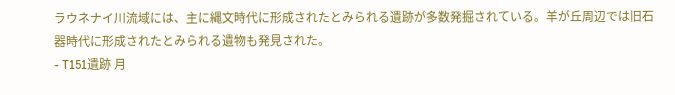ラウネナイ川流域には、主に縄文時代に形成されたとみられる遺跡が多数発掘されている。羊が丘周辺では旧石器時代に形成されたとみられる遺物も発見された。
- T151遺跡 月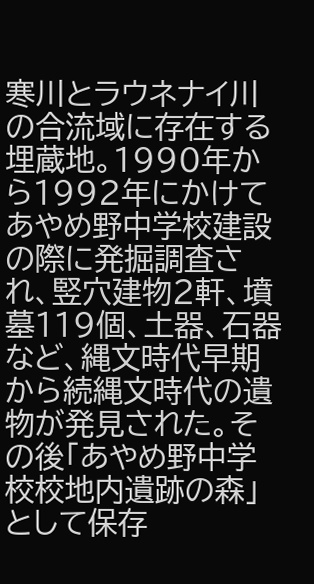寒川とラウネナイ川の合流域に存在する埋蔵地。1990年から1992年にかけてあやめ野中学校建設の際に発掘調査され、竪穴建物2軒、墳墓119個、土器、石器など、縄文時代早期から続縄文時代の遺物が発見された。その後「あやめ野中学校校地内遺跡の森」として保存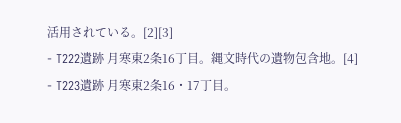活用されている。[2][3]
- T222遺跡 月寒東2条16丁目。縄文時代の遺物包含地。[4]
- T223遺跡 月寒東2条16・17丁目。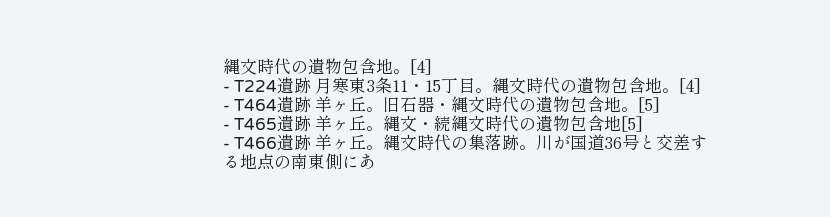縄文時代の遺物包含地。[4]
- T224遺跡 月寒東3条11・15丁目。縄文時代の遺物包含地。[4]
- T464遺跡 羊ヶ丘。旧石器・縄文時代の遺物包含地。[5]
- T465遺跡 羊ヶ丘。縄文・続縄文時代の遺物包含地[5]
- T466遺跡 羊ヶ丘。縄文時代の集落跡。川が国道36号と交差する地点の南東側にあ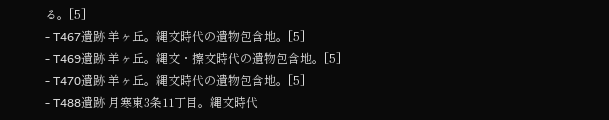る。[5]
- T467遺跡 羊ヶ丘。縄文時代の遺物包含地。[5]
- T469遺跡 羊ヶ丘。縄文・擦文時代の遺物包含地。[5]
- T470遺跡 羊ヶ丘。縄文時代の遺物包含地。[5]
- T488遺跡 月寒東3条11丁目。縄文時代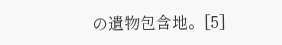の遺物包含地。[5]